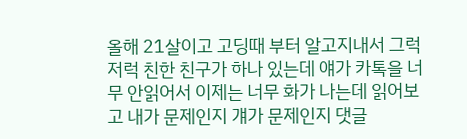올해 21살이고 고딩때 부터 알고지내서 그럭저럭 친한 친구가 하나 있는데 얘가 카톡을 너무 안읽어서 이제는 너무 화가 나는데 읽어보고 내가 문제인지 걔가 문제인지 댓글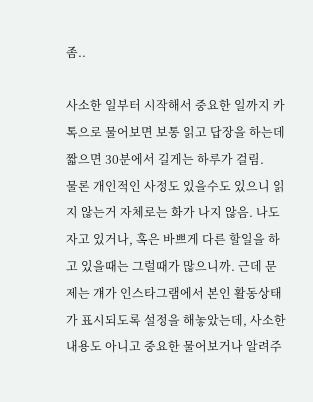좀..

사소한 일부터 시작해서 중요한 일까지 카톡으로 물어보면 보통 읽고 답장을 하는데 짧으면 30분에서 길게는 하루가 걸림.
물론 개인적인 사정도 있을수도 있으니 읽지 않는거 자체로는 화가 나지 않음. 나도 자고 있거나, 혹은 바쁘게 다른 할일을 하고 있을때는 그럴때가 많으니까. 근데 문제는 걔가 인스타그램에서 본인 활동상태가 표시되도록 설정을 해놓았는데, 사소한 내용도 아니고 중요한 물어보거나 알려주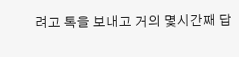려고 톡을 보내고 거의 몇시간째 답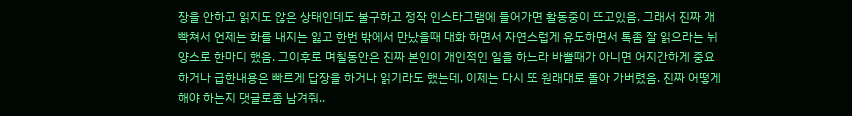장을 안하고 읽지도 않은 상태인데도 불구하고 정작 인스타그램에 들어가면 활동중이 뜨고있음. 그래서 진짜 개빡쳐서 언제는 화를 내지는 잃고 한번 밖에서 만났을때 대화 하면서 자연스럽게 유도하면서 톡좀 잘 읽으라는 뉘양스로 한마디 했음. 그이후로 며칠동안은 진짜 본인이 개인적인 일을 하느라 바쁠때가 아니면 어지간하게 중요하거나 급한내용은 빠르게 답장을 하거나 읽기라도 했는데, 이제는 다시 또 원래대로 돌아 가버렸음. 진짜 어떻게 해야 하는지 댓글로좀 남겨줘..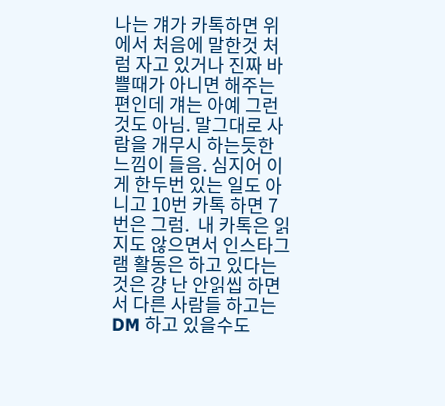나는 걔가 카톡하면 위에서 처음에 말한것 처럼 자고 있거나 진짜 바쁠때가 아니면 해주는 편인데 걔는 아예 그런것도 아님. 말그대로 사람을 개무시 하는듯한 느낌이 들음. 심지어 이게 한두번 있는 일도 아니고 10번 카톡 하면 7번은 그럼.  내 카톡은 읽지도 않으면서 인스타그램 활동은 하고 있다는 것은 걍 난 안읽씹 하면서 다른 사람들 하고는 DM 하고 있을수도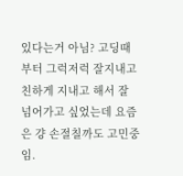있다는거 아님? 고딩때 부터 그럭저럭 잘지내고 친하게 지내고 해서 잘 넘어가고 싶었는데 요즘은 걍 손절칠까도 고민중임.